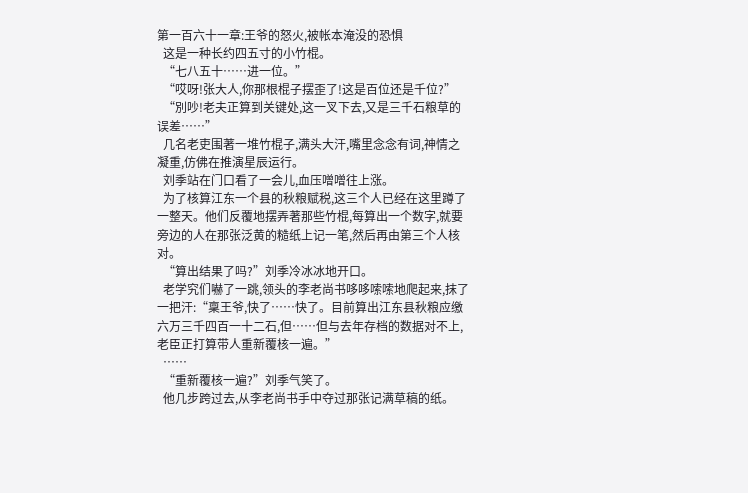第一百六十一章:王爷的怒火,被帐本淹没的恐惧
  这是一种长约四五寸的小竹棍。
  “七八五十……进一位。”
  “哎呀!张大人,你那根棍子摆歪了!这是百位还是千位?”
  “別吵!老夫正算到关键处,这一叉下去,又是三千石粮草的误差……”
  几名老吏围著一堆竹棍子,满头大汗,嘴里念念有词,神情之凝重,仿佛在推演星辰运行。
  刘季站在门口看了一会儿,血压噌噌往上涨。
  为了核算江东一个县的秋粮赋税,这三个人已经在这里蹲了一整天。他们反覆地摆弄著那些竹棍,每算出一个数字,就要旁边的人在那张泛黄的糙纸上记一笔,然后再由第三个人核对。
  “算出结果了吗?”刘季冷冰冰地开口。
  老学究们嚇了一跳,领头的李老尚书哆哆嗦嗦地爬起来,抹了一把汗:“稟王爷,快了……快了。目前算出江东县秋粮应缴六万三千四百一十二石,但……但与去年存档的数据对不上,老臣正打算带人重新覆核一遍。”
  ……
  “重新覆核一遍?”刘季气笑了。
  他几步跨过去,从李老尚书手中夺过那张记满草稿的纸。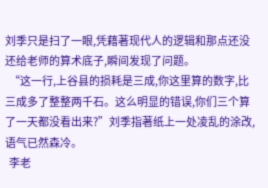刘季只是扫了一眼,凭藉著现代人的逻辑和那点还没还给老师的算术底子,瞬间发现了问题。
  “这一行,上谷县的损耗是三成,你这里算的数字,比三成多了整整两千石。这么明显的错误,你们三个算了一天都没看出来?”刘季指著纸上一处凌乱的涂改,语气已然森冷。
  李老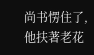尚书愣住了,他扶著老花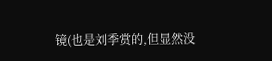镜(也是刘季赏的,但显然没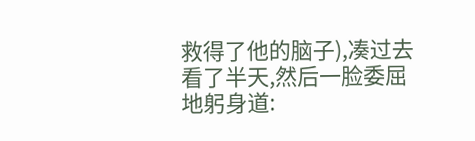救得了他的脑子),凑过去看了半天,然后一脸委屈地躬身道: